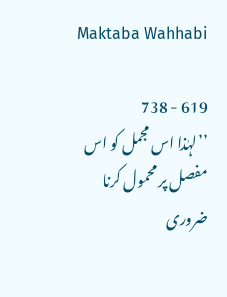Maktaba Wahhabi

619 - 738
’’لہٰذا اس مجمل کو اس مفصل پر محمول کرنا ضروری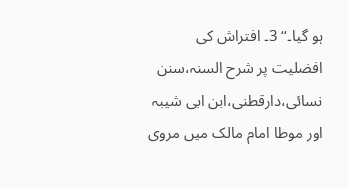ہو گیا۔‘‘ 3۔ افتراش کی افضلیت پر شرح السنہ،سنن نسائی،دارقطنی،ابن ابی شیبہ اور موطا امام مالک میں مروی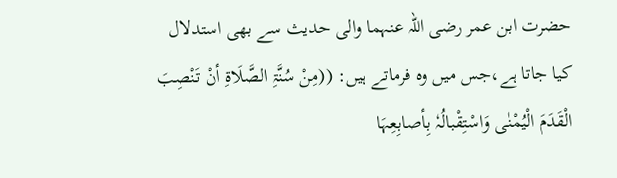حضرت ابن عمر رضی اللہ عنہما والی حدیث سے بھی استدلال کیا جاتا ہے،جس میں وہ فرماتے ہیں: ((مِنْ سُنَّۃِ الصَّلَاۃِ أنْ تَنْصِبَ الْقَدَمَ الْیُمْنٰی وَاسْتِقْبالُہٗ بِأصابِعِہَا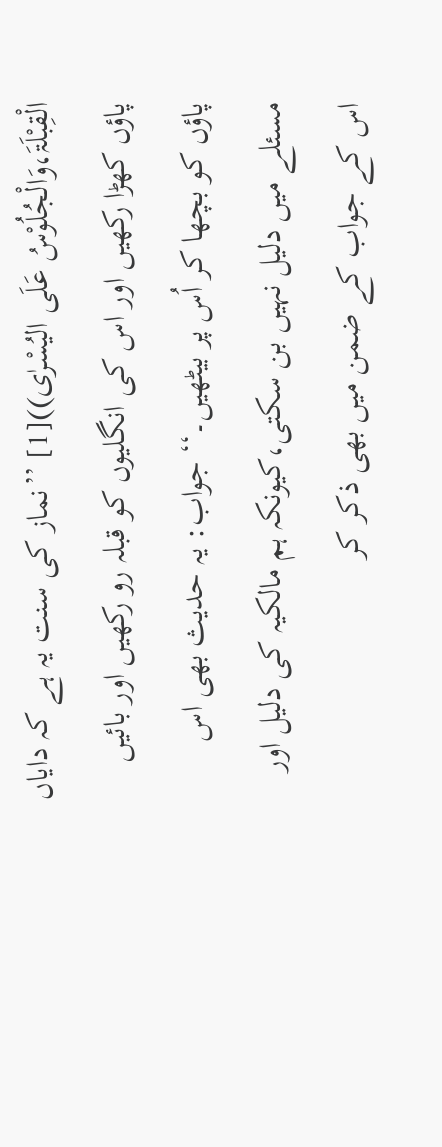الْقِبْلَۃَ،وَالْجُلُوْسُ عَلَی الیُسْرٰی))[1] ’’نماز کی سنت یہ ہے کہ دایاں پاؤں کھڑا رکھیں اور اس کی انگلیوں کو قبلہ رو رکھیں اور بائیں پاؤں کو بچھا کر اُس پر بیٹھیں۔‘‘ جواب: یہ حدیث بھی اس مسئلے میں دلیل نہیں بن سکتی،کیونکہ ہم مالکیہ کی دلیل اور اس کے جواب کے ضمن میں بھی ذکر کر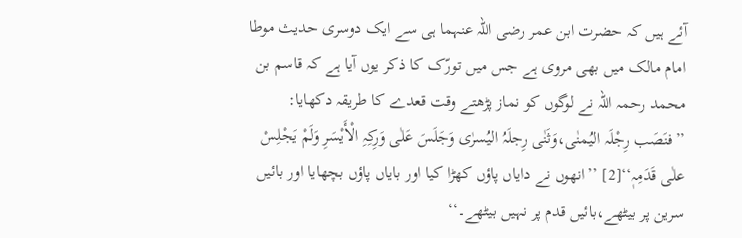آئے ہیں کہ حضرت ابن عمر رضی اللہ عنہما ہی سے ایک دوسری حدیث موطا امام مالک میں بھی مروی ہے جس میں تورّک کا ذکر یوں آیا ہے کہ قاسم بن محمد رحمہ اللہ نے لوگوں کو نماز پڑھتے وقت قعدے کا طریقہ دکھایا: ’’فنَصَب رِجْلَہ الیُمنٰی،وَثَنٰی رِجلَہُ الیُسرٰی وَجَلَسَ عَلٰی وَرِکِہِ الْأَیْسَرِ وَلَمْ یَجْلِسْ علٰی قَدَمِہٖ‘‘[2] ’’انھوں نے دایاں پاؤں کھڑا کیا اور بایاں پاؤں بچھایا اور بائیں سرین پر بیٹھے،بائیں قدم پر نہیں بیٹھے۔‘‘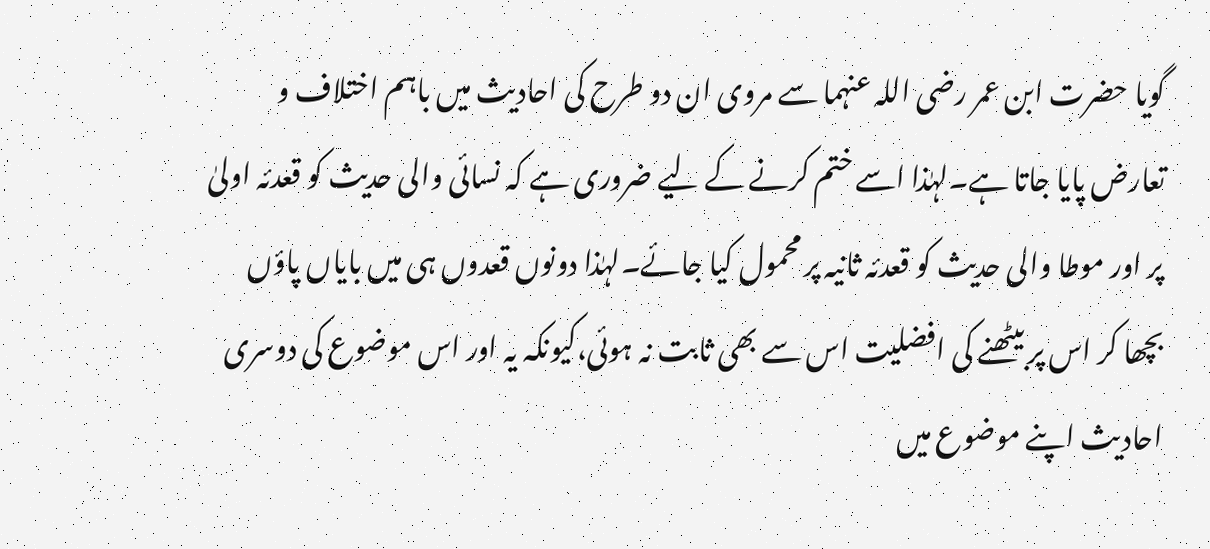گویا حضرت ابن عمر رضی اللہ عنہما سے مروی ان دو طرح کی احادیث میں باہم اختلاف و تعارض پایا جاتا ہے۔لہٰذا اسے ختم کرنے کے لیے ضروری ہے کہ نسائی والی حدیث کو قعدئہ اولیٰ پر اور موطا والی حدیث کو قعدئہ ثانیہ پر محمول کیا جائے۔لہٰذا دونوں قعدوں ہی میں بایاں پاؤں بچھا کر اس پر بیٹھنے کی افضلیت اس سے بھی ثابت نہ ہوئی،کیونکہ یہ اور اس موضوع کی دوسری احادیث اپنے موضوع میں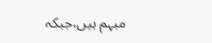مبہم ہیں،جبکہ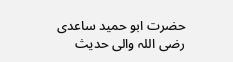حضرت ابو حمید ساعدی رضی اللہ والی حدیث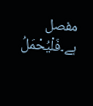مفصل ہے۔فَلْیُحْمَلُ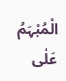الْمُبْہَمُ عَلٰی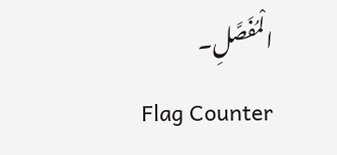الْمُفَصَّلِ۔
Flag Counter